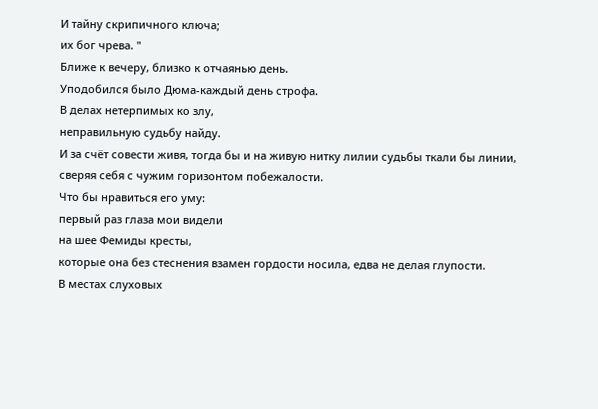И тайну скрипичного ключа;
их бог чрева. "
Ближе к вечеру, близко к отчаянью день.
Уподобился было Дюма-каждый день строфа.
В делах нетерпимых ко злу,
неправильную судьбу найду.
И за счёт совести живя, тогда бы и на живую нитку лилии судьбы ткали бы линии,
сверяя себя с чужим горизонтом побежалости.
Что бы нравиться его уму:
первый раз глаза мои видели
на шее Фемиды кресты,
которые она без стеснения взамен гордости носила, едва не делая глупости.
В местах слуховых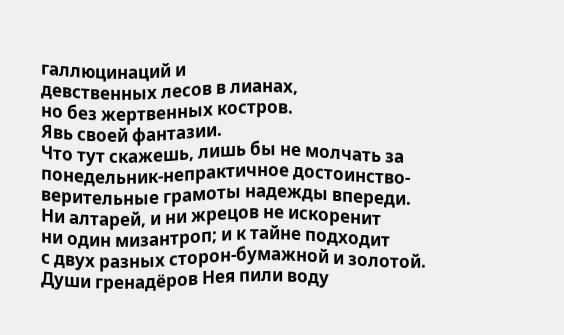галлюцинаций и
девственных лесов в лианах,
но без жертвенных костров.
Явь своей фантазии.
Что тут скажешь, лишь бы не молчать за понедельник-непрактичное достоинство-
верительные грамоты надежды впереди.
Ни алтарей, и ни жрецов не искоренит
ни один мизантроп; и к тайне подходит
с двух разных сторон-бумажной и золотой.
Души гренадёров Нея пили воду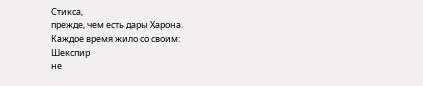Стикса,
прежде, чем есть дары Харона.
Каждое время жило со своим:
Шекспир
не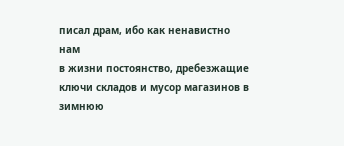писал драм, ибо как ненавистно нам
в жизни постоянство, дребезжащие ключи складов и мусор магазинов в зимнюю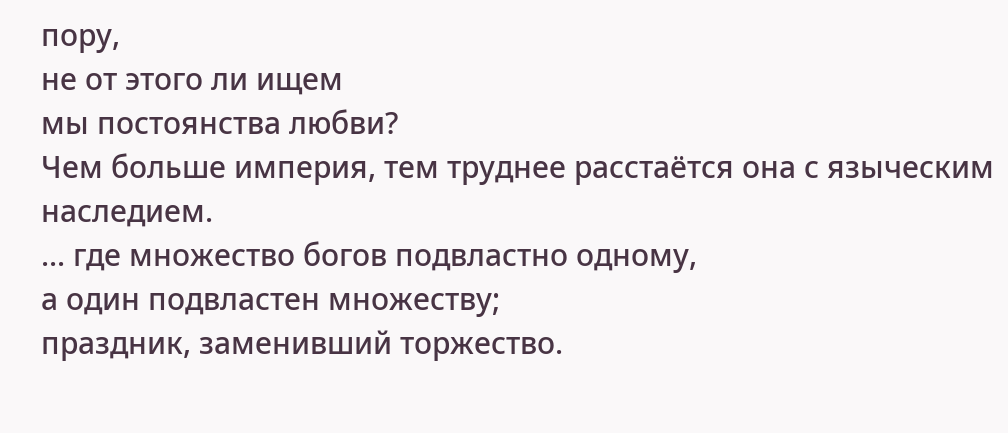пору,
не от этого ли ищем
мы постоянства любви?
Чем больше империя, тем труднее расстаётся она с языческим наследием.
... где множество богов подвластно одному,
а один подвластен множеству;
праздник, заменивший торжество.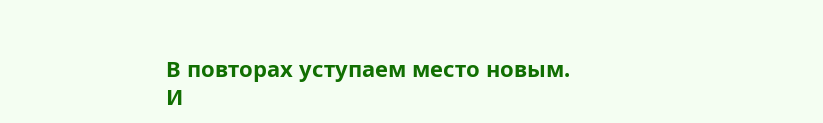В повторах уступаем место новым.
И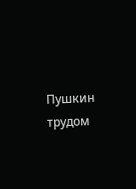Пушкин трудом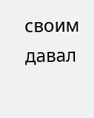своим давал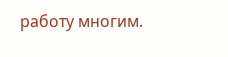работу многим.